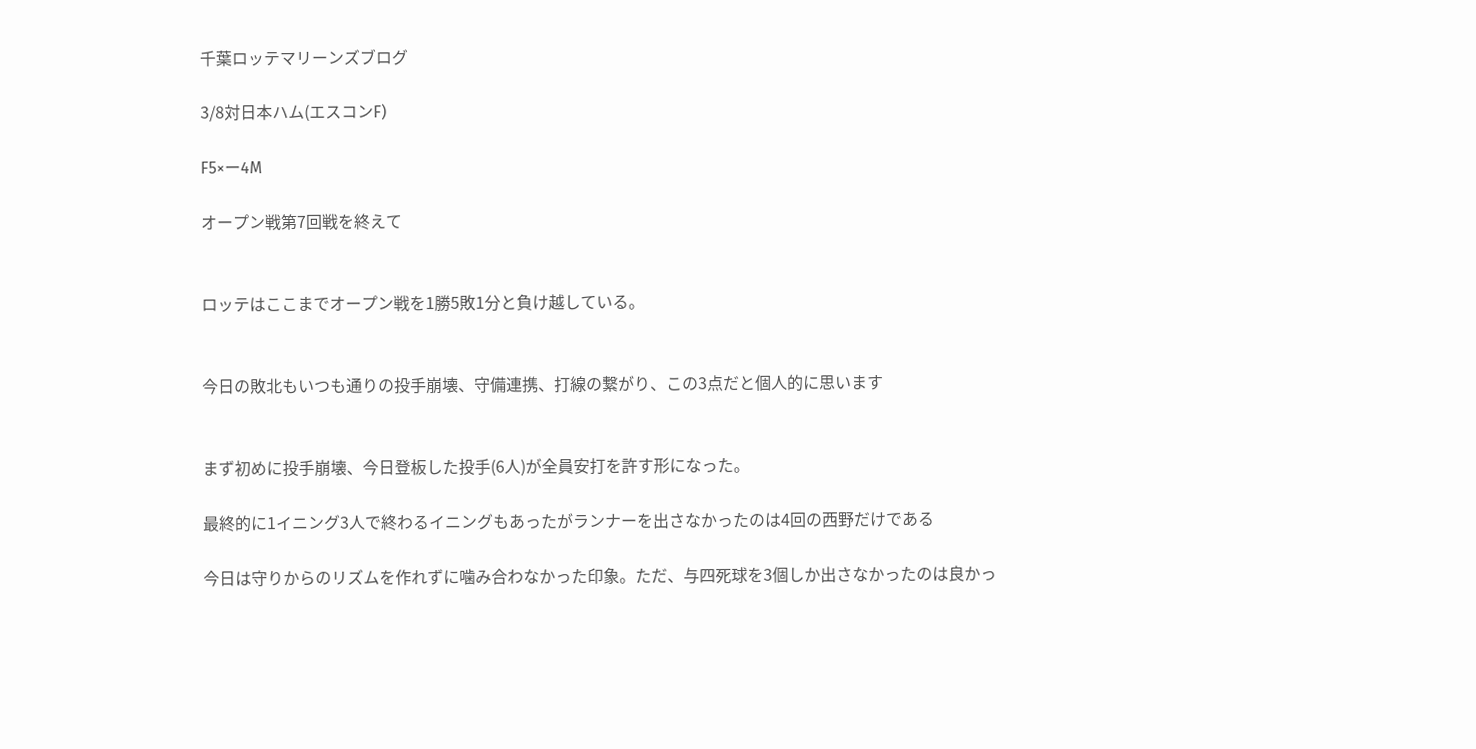千葉ロッテマリーンズブログ

3/8対日本ハム(エスコンF)

F5×ー4M

オープン戦第7回戦を終えて


ロッテはここまでオープン戦を1勝5敗1分と負け越している。


今日の敗北もいつも通りの投手崩壊、守備連携、打線の繋がり、この3点だと個人的に思います


まず初めに投手崩壊、今日登板した投手(6人)が全員安打を許す形になった。

最終的に1イニング3人で終わるイニングもあったがランナーを出さなかったのは4回の西野だけである

今日は守りからのリズムを作れずに噛み合わなかった印象。ただ、与四死球を3個しか出さなかったのは良かっ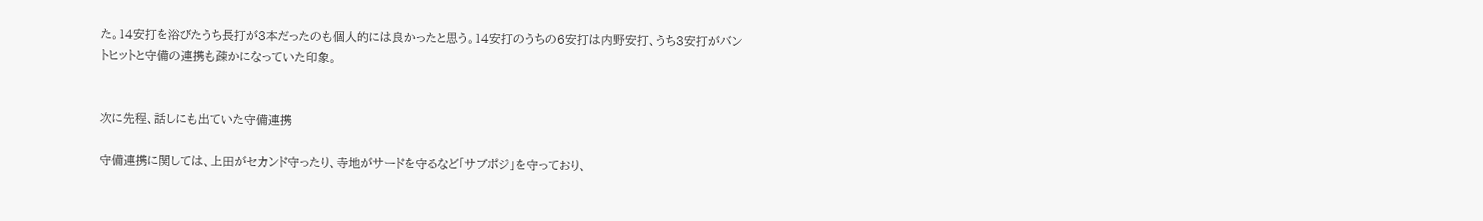た。14安打を浴びたうち長打が3本だったのも個人的には良かったと思う。14安打のうちの6安打は内野安打、うち3安打がバントヒットと守備の連携も疎かになっていた印象。


次に先程、話しにも出ていた守備連携

守備連携に関しては、上田がセカンド守ったり、寺地がサードを守るなど「サブポジ」を守っており、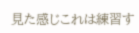見た感じこれは練習す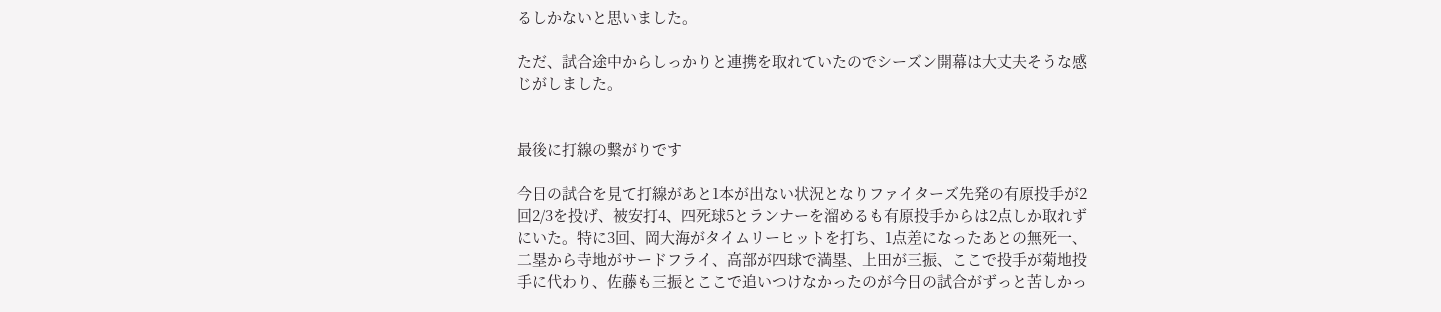るしかないと思いました。

ただ、試合途中からしっかりと連携を取れていたのでシーズン開幕は大丈夫そうな感じがしました。


最後に打線の繋がりです

今日の試合を見て打線があと1本が出ない状況となりファイターズ先発の有原投手が2回2/3を投げ、被安打4、四死球5とランナーを溜めるも有原投手からは2点しか取れずにいた。特に3回、岡大海がタイムリーヒットを打ち、1点差になったあとの無死一、二塁から寺地がサードフライ、高部が四球で満塁、上田が三振、ここで投手が菊地投手に代わり、佐藤も三振とここで追いつけなかったのが今日の試合がずっと苦しかっ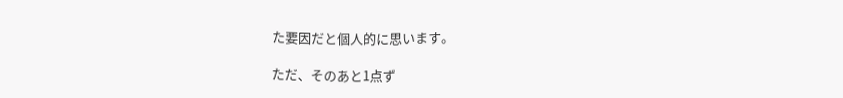た要因だと個人的に思います。

ただ、そのあと1点ず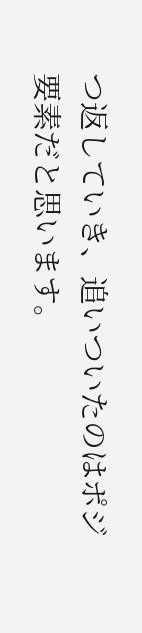つ返していき、追いついたのはポジ要素だと思います。